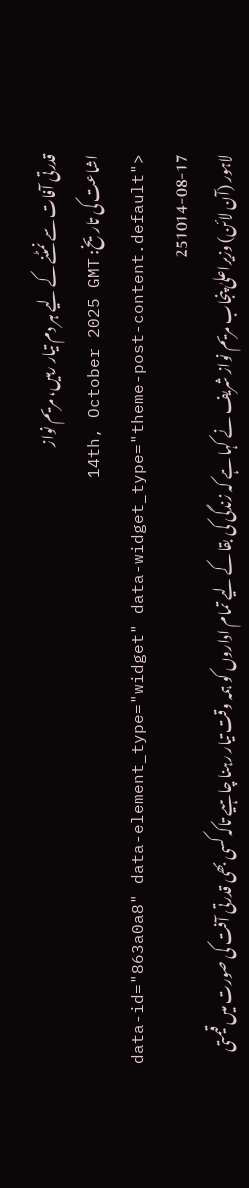قدرتی آفات سے نمٹنے کے لیے ہر دم تیار رہیں، مریم نواز
اشاعت کی تاریخ: 14th, October 2025 GMT
data-id="863a0a8" data-element_type="widget" data-widget_type="theme-post-content.default">
251014-08-17
لاہور (آن لائن) وزیراعلیٰ پنجاب مریم نواز شریف نے کہا ہے کہ زندگی کی بقا کے لیے تمام اداروں کو ہمہ وقت تیار رہنا چاہیے تاکہ کسی بھی قدرتی آفت کی صورت میں قیمتی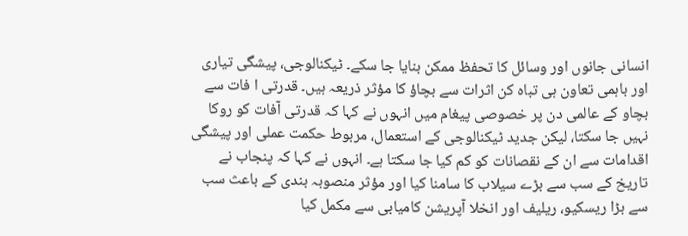انسانی جانوں اور وسائل کا تحفظ ممکن بنایا جا سکے۔ ٹیکنالوجی، پیشگی تیاری اور باہمی تعاون ہی تباہ کن اثرات سے بچاؤ کا مؤثر ذریعہ ہیں۔ قدرتی ا فات سے بچاو کے عالمی دن پر خصوصی پیغام میں انہوں نے کہا کہ قدرتی آفات کو روکا نہیں جا سکتا، لیکن جدید ٹیکنالوجی کے استعمال، مربوط حکمت عملی اور پیشگی اقدامات سے ان کے نقصانات کو کم کیا جا سکتا ہے۔ انہوں نے کہا کہ پنجاب نے تاریخ کے سب سے بڑے سیلاب کا سامنا کیا اور مؤثر منصوبہ بندی کے باعث سب سے بڑا ریسکیو، ریلیف اور انخلا آپریشن کامیابی سے مکمل کیا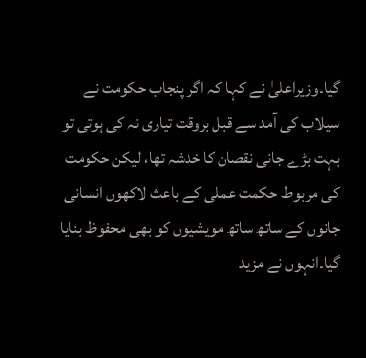گیا۔وزیراعلیٰ نے کہا کہ اگر پنجاب حکومت نے سیلاب کی آمد سے قبل بروقت تیاری نہ کی ہوتی تو بہت بڑے جانی نقصان کا خدشہ تھا، لیکن حکومت کی مربوط حکمت عملی کے باعث لاکھوں انسانی جانوں کے ساتھ ساتھ مویشیوں کو بھی محفوظ بنایا گیا۔انہوں نے مزید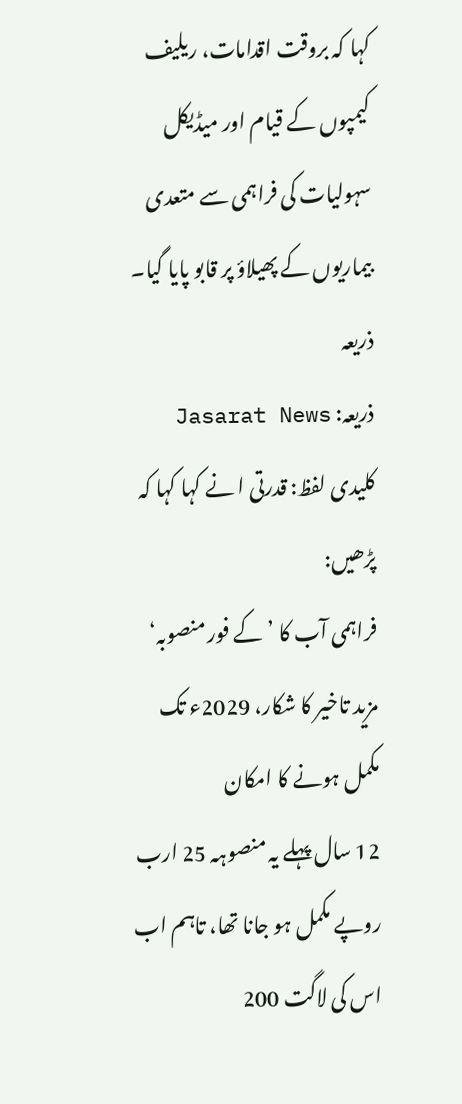کہا کہ بروقت اقدامات، ریلیف کیمپوں کے قیام اور میڈیکل سہولیات کی فراہمی سے متعدی بیماریوں کے پھیلاؤ پر قابو پایا گیا۔
ذریعہ
ذریعہ: Jasarat News
کلیدی لفظ: قدرتی ا نے کہا کہا کہ
پڑھیں:
فراہمی آب کا ’کے فور منصوبہ‘ مزید تاخیر کا شکار، 2029ء تک مکمل ہونے کا امکان
12 سال پہلے یہ منصوہہ 25 ارب روپے مکمل ہو جانا تھا، تاہم اب اس کی لاگت 200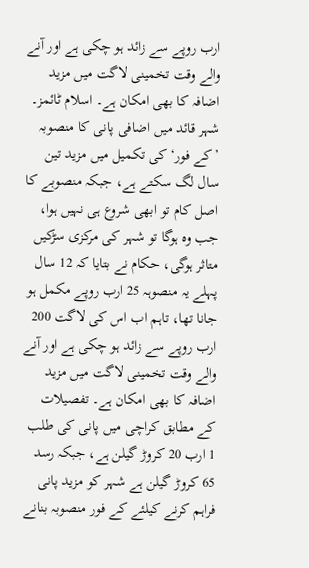ارب روپے سے زائد ہو چکی ہے اور آنے والے وقت تخمینی لاگت میں مزید اضافہ کا بھی امکان ہے۔ اسلام ٹائمز۔ شہر قائد میں اضافی پانی کا منصوبہ ’کے فور‘ کی تکمیل میں مزید تین سال لگ سکتے ہے، جبکہ منصوبے کا اصل کام تو ابھی شروع ہی نہیں ہوا، جب وہ ہوگا تو شہر کی مرکزی سڑکیں متاثر ہوگی، حکام نے بتایا کہ 12 سال پہلے یہ منصوہہ 25 ارب روپے مکمل ہو جانا تھا، تاہم اب اس کی لاگت 200 ارب روپے سے زائد ہو چکی ہے اور آنے والے وقت تخمینی لاگت میں مزید اضافہ کا بھی امکان ہے۔ تفصیلات کے مطابق کراچی میں پانی کی طلب 1 ارب 20 کروڑ گیلن ہے، جبکہ رسد 65 کروڑ گیلن ہے شہر کو مزید پانی فراہم کرنے کیلئے کے فور منصوبہ بنانے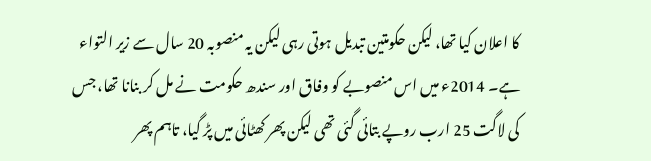کا اعلان کیا تھا، لیکن حکومتین تبدیل ہوتی رہی لیکن یہ منصوبہ 20 سال سے زیر التواء ہے۔ 2014ء میں اس منصوبے کو وفاق اور سندھ حکومت نے مل کر بنانا تھا، جس کی لاگت 25 ارب روپے بتائی گئی تھی لیکن پھر کھٹائی میں پڑ گیا، تاہم پھر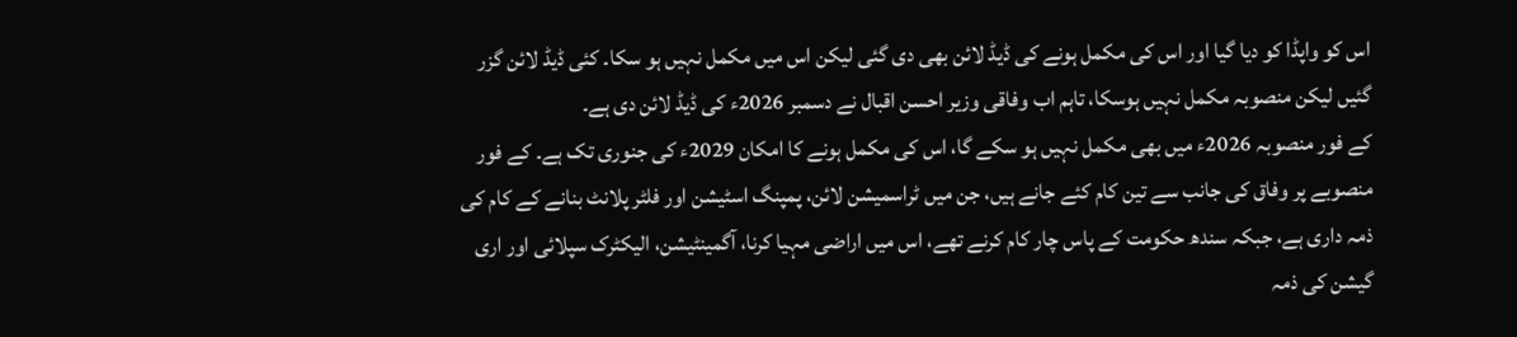اس کو واپڈا کو دیا گیا اور اس کی مکمل ہونے کی ڈیڈ لائن بھی دی گئی لیکن اس میں مکمل نہیں ہو سکا۔ کئی ڈیڈ لائن گزر گئیں لیکن منصوبہ مکمل نہیں ہوسکا، تاہم اب وفاقی وزیر احسن اقبال نے دسمبر 2026ء کی ڈیڈ لائن دی ہے۔
کے فور منصوبہ 2026ء میں بھی مکمل نہیں ہو سکے گا، اس کی مکمل ہونے کا امکان 2029ء کی جنوری تک ہے۔ کے فور منصوبے پر وفاق کی جانب سے تین کام کئے جانے ہیں، جن میں ٹراسمیشن لائن، پمپنگ اسٹیشن اور فلٹر پلانٹ بنانے کے کام کی ذمہ داری ہے، جبکہ سندھ حکومت کے پاس چار کام کرنے تھے، اس میں اراضی مہیا کرنا، آگمینٹیشن، الیکٹرک سپلائی اور اری گیشن کی ذمہ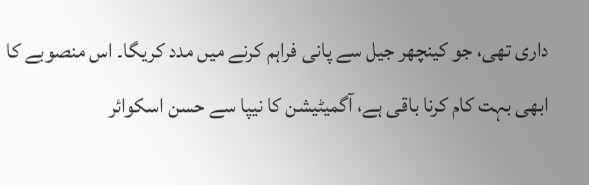داری تھی، جو کینچھر جیل سے پانی فراہم کرنے میں مدد کریگا۔ اس منصوبے کا ابھی بہت کام کرنا باقی ہے، آگمیٹیشن کا نیپا سے حسن اسکوائر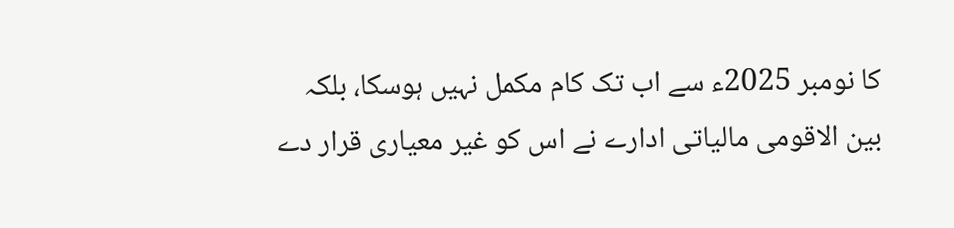کا نومبر 2025ء سے اب تک کام مکمل نہیں ہوسکا، بلکہ بین الاقومی مالیاتی ادارے نے اس کو غیر معیاری قرار دے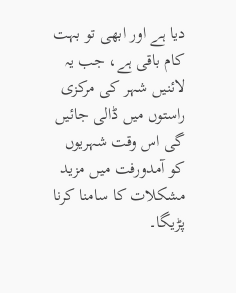دیا ہے اور ابھی تو بہت کام باقی ہے، جب یہ لائنیں شہر کی مرکزی راستوں میں ڈالی جائیں گی اس وقت شہریوں کو آمدورفت میں مزید مشکلات کا سامنا کرنا پڑیگا۔